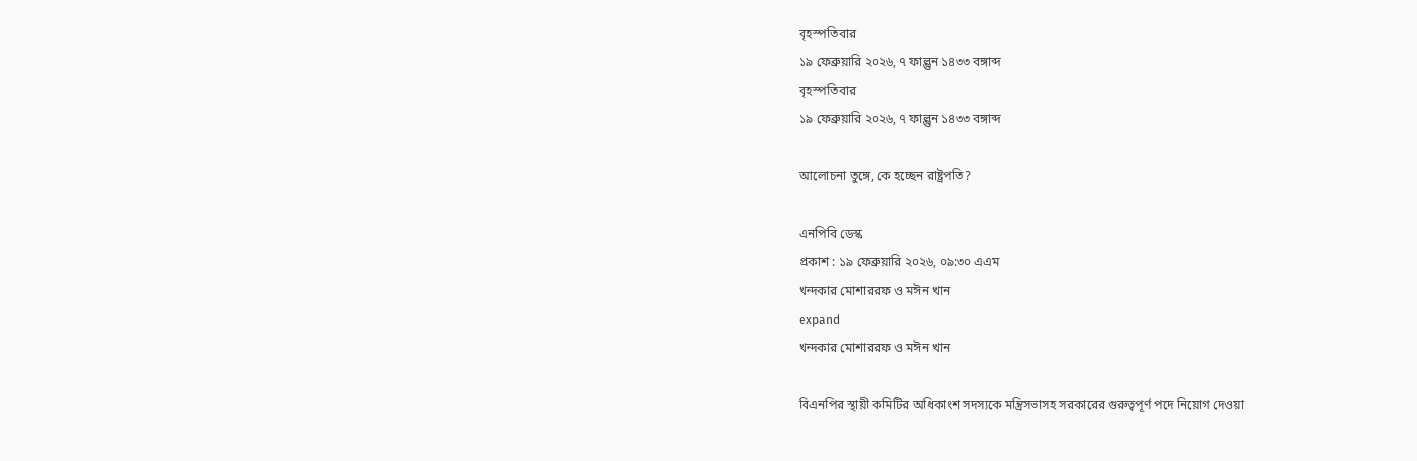বৃহস্পতিবার
১৯ ফেব্রুয়ারি ২০২৬, ৭ ফাল্গুন ১৪৩৩ বঙ্গাব্দ
বৃহস্পতিবার
১৯ ফেব্রুয়ারি ২০২৬, ৭ ফাল্গুন ১৪৩৩ বঙ্গাব্দ

আলোচনা তুঙ্গে, কে হচ্ছেন রাষ্ট্রপতি?

এনপিবি ডেস্ক
প্রকাশ : ১৯ ফেব্রুয়ারি ২০২৬, ০৯:৩০ এএম
খন্দকার মোশাররফ ও মঈন খান
expand
খন্দকার মোশাররফ ও মঈন খান

বিএনপির স্থায়ী কমিটির অধিকাংশ সদস্যকে মন্ত্রিসভাসহ সরকারের গুরুত্বপূর্ণ পদে নিয়োগ দেওয়া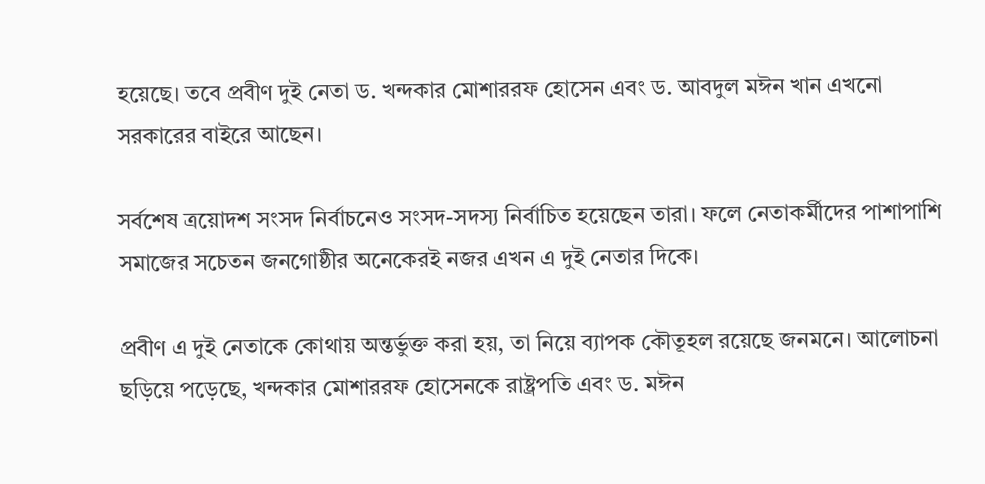হয়েছে। তবে প্রবীণ দুই নেতা ড. খন্দকার মোশাররফ হোসেন এবং ড. আবদুল মঈন খান এখনো সরকারের বাইরে আছেন।

সর্বশেষ ত্রয়োদশ সংসদ নির্বাচনেও সংসদ-সদস্য নির্বাচিত হয়েছেন তারা। ফলে নেতাকর্মীদের পাশাপাশি সমাজের সচেতন জনগোষ্ঠীর অনেকেরই নজর এখন এ দুই নেতার দিকে।

প্রবীণ এ দুই নেতাকে কোথায় অন্তর্ভুক্ত করা হয়, তা নিয়ে ব্যাপক কৌতূহল রয়েছে জনমনে। আলোচনা ছড়িয়ে পড়েছে, খন্দকার মোশাররফ হোসেনকে রাষ্ট্রপতি এবং ড. মঈন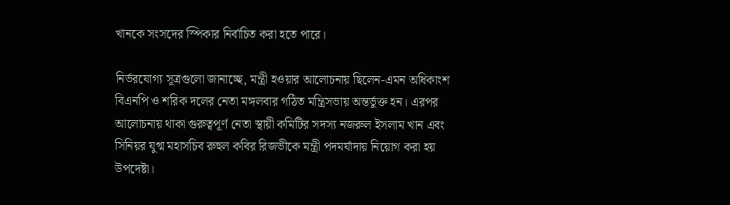খানকে সংসদের স্পিকার নির্বাচিত করা হতে পারে।

নির্ভরযোগ্য সূত্রগুলো জানাচ্ছে, মন্ত্রী হওয়ার আলোচনায় ছিলেন-এমন অধিকাংশ বিএনপি ও শরিক দলের নেতা মঙ্গলবার গঠিত মন্ত্রিসভায় অন্তর্ভুক্ত হন। এরপর আলোচনায় থাকা গুরুত্বপূর্ণ নেতা স্থায়ী কমিটির সদস্য নজরুল ইসলাম খান এবং সিনিয়র যুগ্ম মহাসচিব রুহুল কবির রিজভীকে মন্ত্রী পদমর্যাদায় নিয়োগ করা হয় উপদেষ্টা।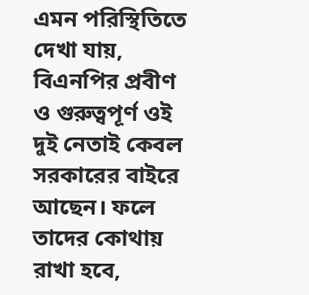এমন পরিস্থিতিতে দেখা যায়, বিএনপির প্রবীণ ও গুরুত্বপূর্ণ ওই দুই নেতাই কেবল সরকারের বাইরে আছেন। ফলে তাদের কোথায় রাখা হবে,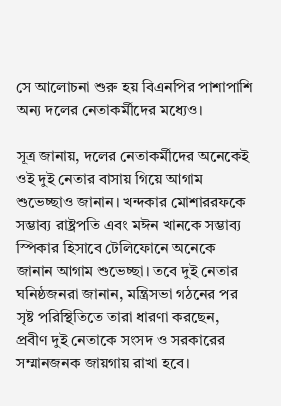সে আলোচনা শুরু হয় বিএনপির পাশাপাশি অন্য দলের নেতাকর্মীদের মধ্যেও।

সূত্র জানায়, দলের নেতাকর্মীদের অনেকেই ওই দুই নেতার বাসায় গিয়ে আগাম শুভেচ্ছাও জানান। খন্দকার মোশাররফকে সম্ভাব্য রাষ্ট্রপতি এবং মঈন খানকে সম্ভাব্য স্পিকার হিসাবে টেলিফোনে অনেকে জানান আগাম শুভেচ্ছা। তবে দুই নেতার ঘনিষ্ঠজনরা জানান, মন্ত্রিসভা গঠনের পর সৃষ্ট পরিস্থিতিতে তারা ধারণা করছেন, প্রবীণ দুই নেতাকে সংসদ ও সরকারের সম্মানজনক জায়গায় রাখা হবে।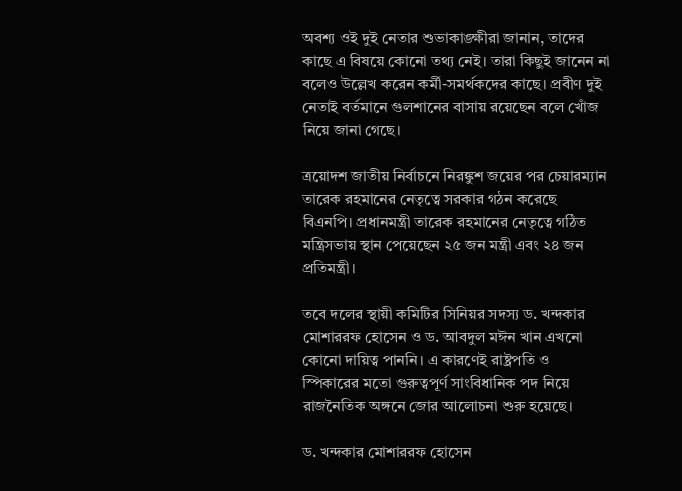অবশ্য ওই দুই নেতার শুভাকাঙ্ক্ষীরা জানান, তাদের কাছে এ বিষয়ে কোনো তথ্য নেই। তারা কিছুই জানেন না বলেও উল্লেখ করেন কর্মী-সমর্থকদের কাছে। প্রবীণ দুই নেতাই বর্তমানে গুলশানের বাসায় রয়েছেন বলে খোঁজ নিয়ে জানা গেছে।

ত্রয়োদশ জাতীয় নির্বাচনে নিরঙ্কুশ জয়ের পর চেয়ারম্যান তারেক রহমানের নেতৃত্বে সরকার গঠন করেছে বিএনপি। প্রধানমন্ত্রী তারেক রহমানের নেতৃত্বে গঠিত মন্ত্রিসভায় স্থান পেয়েছেন ২৫ জন মন্ত্রী এবং ২৪ জন প্রতিমন্ত্রী।

তবে দলের স্থায়ী কমিটির সিনিয়র সদস্য ড. খন্দকার মোশাররফ হোসেন ও ড. আবদুল মঈন খান এখনো কোনো দায়িত্ব পাননি। এ কারণেই রাষ্ট্রপতি ও স্পিকারের মতো গুরুত্বপূর্ণ সাংবিধানিক পদ নিয়ে রাজনৈতিক অঙ্গনে জোর আলোচনা শুরু হয়েছে।

ড. খন্দকার মোশাররফ হোসেন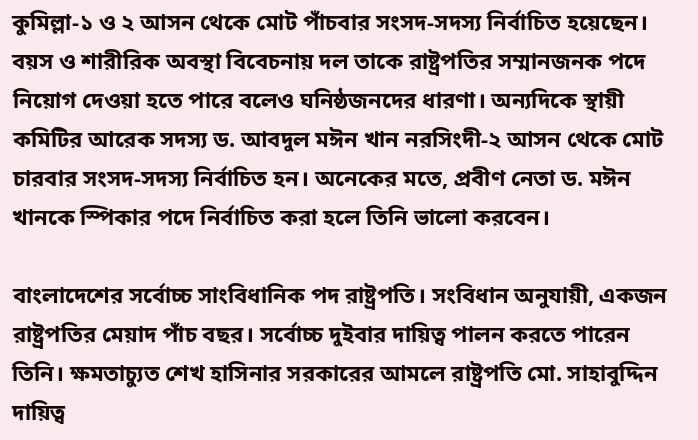কুমিল্লা-১ ও ২ আসন থেকে মোট পাঁচবার সংসদ-সদস্য নির্বাচিত হয়েছেন। বয়স ও শারীরিক অবস্থা বিবেচনায় দল তাকে রাষ্ট্রপতির সম্মানজনক পদে নিয়োগ দেওয়া হতে পারে বলেও ঘনিষ্ঠজনদের ধারণা। অন্যদিকে স্থায়ী কমিটির আরেক সদস্য ড. আবদুল মঈন খান নরসিংদী-২ আসন থেকে মোট চারবার সংসদ-সদস্য নির্বাচিত হন। অনেকের মতে, প্রবীণ নেতা ড. মঈন খানকে স্পিকার পদে নির্বাচিত করা হলে তিনি ভালো করবেন।

বাংলাদেশের সর্বোচ্চ সাংবিধানিক পদ রাষ্ট্রপতি। সংবিধান অনুযায়ী, একজন রাষ্ট্রপতির মেয়াদ পাঁচ বছর। সর্বোচ্চ দুইবার দায়িত্ব পালন করতে পারেন তিনি। ক্ষমতাচ্যুত শেখ হাসিনার সরকারের আমলে রাষ্ট্রপতি মো. সাহাবুদ্দিন দায়িত্ব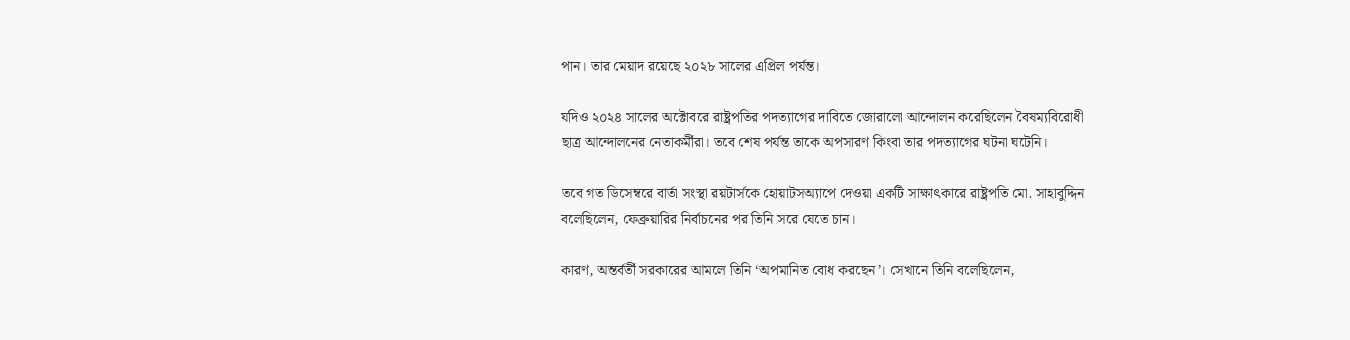পান। তার মেয়াদ রয়েছে ২০২৮ সালের এপ্রিল পর্যন্ত।

যদিও ২০২৪ সালের অক্টোবরে রাষ্ট্রপতির পদত্যাগের দাবিতে জোরালো আন্দোলন করেছিলেন বৈষম্যবিরোধী ছাত্র আন্দোলনের নেতাকর্মীরা। তবে শেষ পর্যন্ত তাকে অপসারণ কিংবা তার পদত্যাগের ঘটনা ঘটেনি।

তবে গত ডিসেম্বরে বার্তা সংস্থা রয়টার্সকে হোয়াটসঅ্যাপে দেওয়া একটি সাক্ষাৎকারে রাষ্ট্রপতি মো. সাহাবুদ্দিন বলেছিলেন, ফেব্রুয়ারির নির্বাচনের পর তিনি সরে যেতে চান।

কারণ, অন্তর্বর্তী সরকারের আমলে তিনি ‘অপমানিত বোধ করছেন’। সেখানে তিনি বলেছিলেন,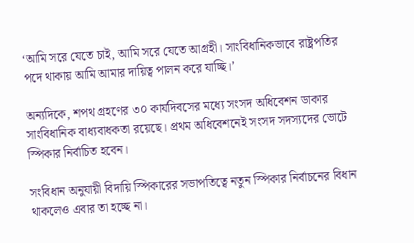‘আমি সরে যেতে চাই, আমি সরে যেতে আগ্রহী। সাংবিধানিকভাবে রাষ্ট্রপতির পদে থাকায় আমি আমার দায়িত্ব পালন করে যাচ্ছি।’

অন্যদিকে, শপথ গ্রহণের ৩০ কার্যদিবসের মধ্যে সংসদ অধিবেশন ডাকার সাংবিধানিক বাধ্যবাধকতা রয়েছে। প্রথম অধিবেশনেই সংসদ সদস্যদের ভোটে স্পিকার নির্বাচিত হবেন।

সংবিধান অনুযায়ী বিদায়ি স্পিকারের সভাপতিত্বে নতুন স্পিকার নির্বাচনের বিধান থাকলেও এবার তা হচ্ছে না।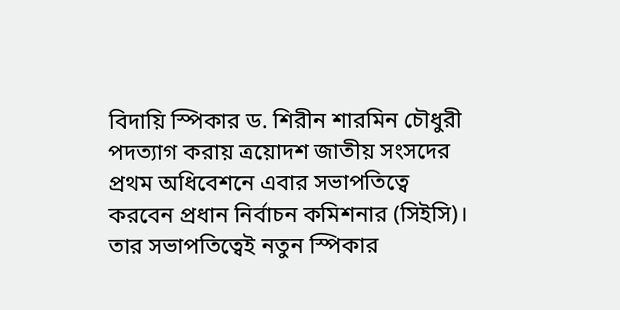বিদায়ি স্পিকার ড. শিরীন শারমিন চৌধুরী পদত্যাগ করায় ত্রয়োদশ জাতীয় সংসদের প্রথম অধিবেশনে এবার সভাপতিত্বে করবেন প্রধান নির্বাচন কমিশনার (সিইসি)। তার সভাপতিত্বেই নতুন স্পিকার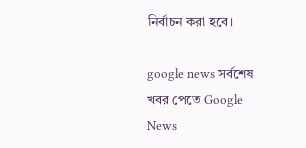নির্বাচন করা হবে।

google news সর্বশেষ খবর পেতে Google News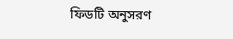ফিডটি অনুসরণ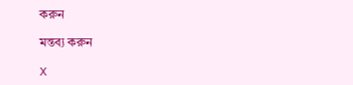করুন

মন্তব্য করুন

X